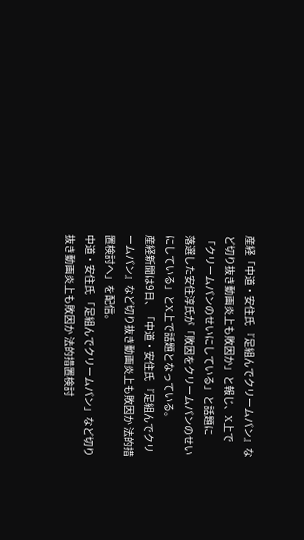産経「中道・安住氏 『足組んでクリームパン』など切り抜き動画炎上も敗因か」と報じ、X上で「クリームパンのせいにしている」と話題に
落選した安住淳氏が「敗因をクリームパンのせいにしている」とX上で話題となっている。
産経新聞は9日、「中道・安住氏 『足組んでクリームパン』など切り抜き動画炎上も敗因か 法的措置検討へ」を配信。
中道・安住氏 「足組んでクリームパン」など切り抜き動画炎上も敗因か 法的措置検討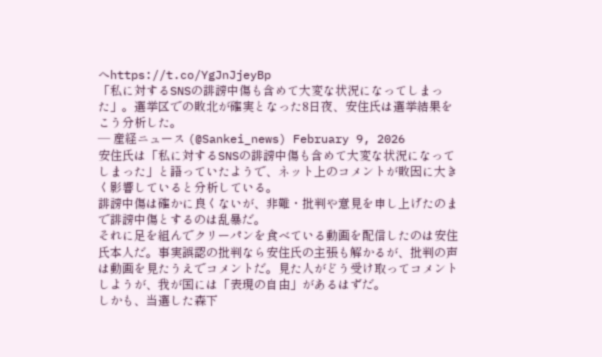へhttps://t.co/YgJnJjeyBp
「私に対するSNSの誹謗中傷も含めて大変な状況になってしまった」。選挙区での敗北が確実となった8日夜、安住氏は選挙結果をこう分析した。
— 産経ニュース (@Sankei_news) February 9, 2026
安住氏は「私に対するSNSの誹謗中傷も含めて大変な状況になってしまった」と語っていたようで、ネット上のコメントが敗因に大きく影響していると分析している。
誹謗中傷は確かに良くないが、非難・批判や意見を申し上げたのまで誹謗中傷とするのは乱暴だ。
それに足を組んでクリーパンを食べている動画を配信したのは安住氏本人だ。事実誤認の批判なら安住氏の主張も解かるが、批判の声は動画を見たうえでコメントだ。見た人がどう受け取ってコメントしようが、我が国には「表現の自由」があるはずだ。
しかも、当選した森下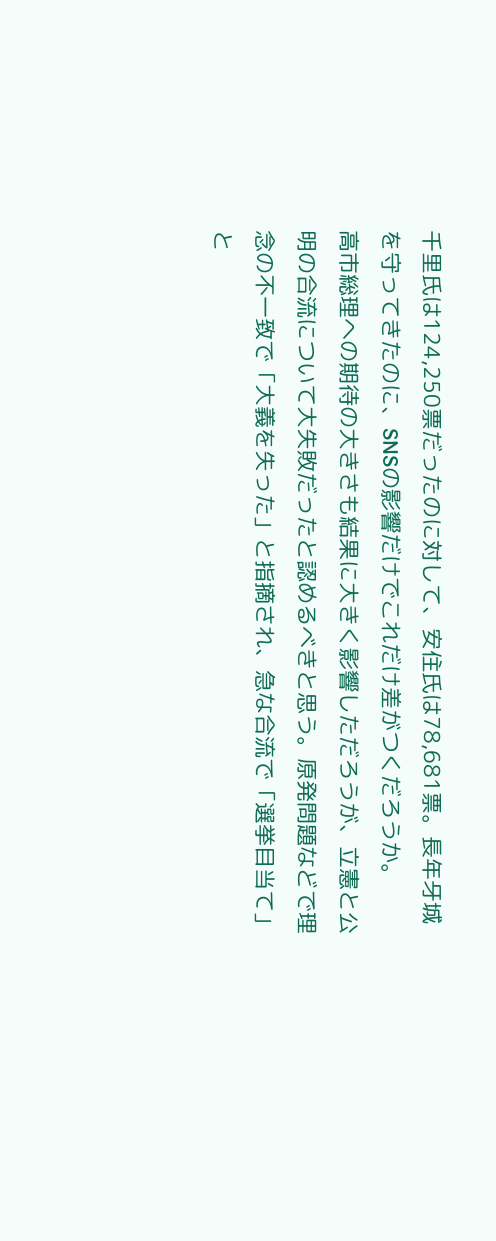千里氏は124,250票だったのに対して、安住氏は78,681票。長年牙城を守ってきたのに、SNSの影響だけでこれだけ差がつくだろうか。
高市総理への期待の大きさも結果に大きく影響しただろうが、立憲と公明の合流について大失敗だったと認めるべきと思う。原発問題などで理念の不一致で「大義を失った」と指摘され、急な合流で「選挙目当て」と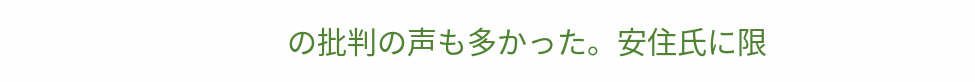の批判の声も多かった。安住氏に限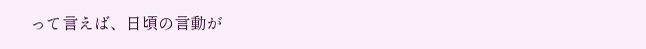って言えば、日頃の言動が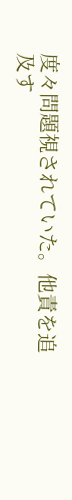度々問題視されていた。他責を追及す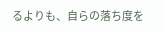るよりも、自らの落ち度を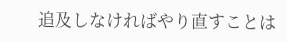追及しなければやり直すことは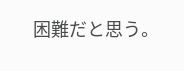困難だと思う。